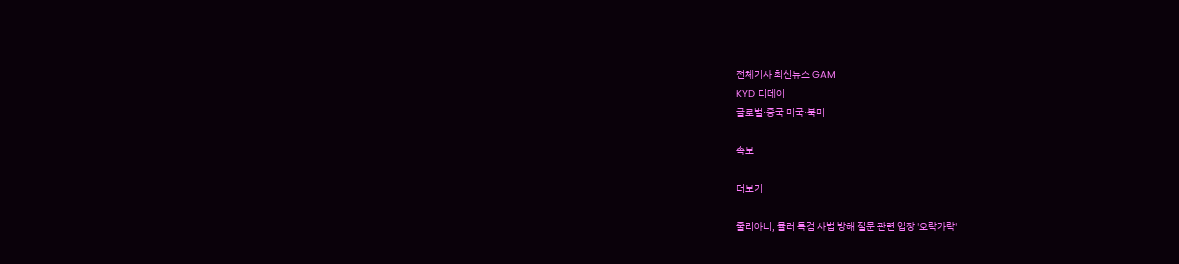전체기사 최신뉴스 GAM
KYD 디데이
글로벌·중국 미국·북미

속보

더보기

줄리아니, 뮬러 특검 사법 방해 질문 관련 입장 '오락가락'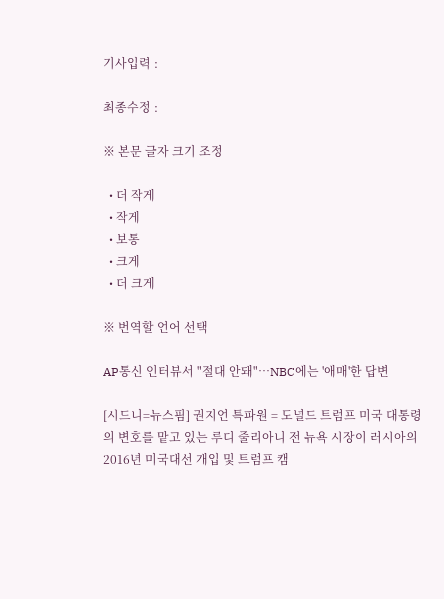기사입력 :

최종수정 :

※ 본문 글자 크기 조정

  • 더 작게
  • 작게
  • 보통
  • 크게
  • 더 크게

※ 번역할 언어 선택

AP통신 인터뷰서 "절대 안돼"…NBC에는 '애매'한 답변

[시드니=뉴스핌] 권지언 특파원 = 도널드 트럼프 미국 대통령의 변호를 맡고 있는 루디 줄리아니 전 뉴욕 시장이 러시아의 2016년 미국대선 개입 및 트럼프 캠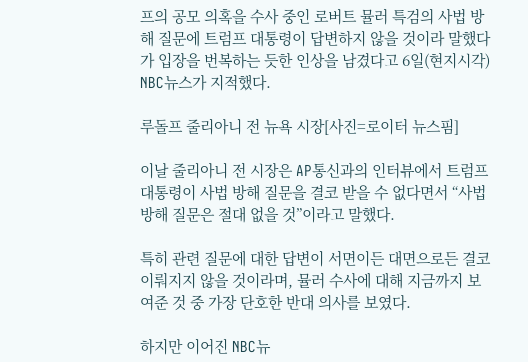프의 공모 의혹을 수사 중인 로버트 뮬러 특검의 사법 방해 질문에 트럼프 대통령이 답변하지 않을 것이라 말했다가 입장을 번복하는 듯한 인상을 남겼다고 6일(현지시각) NBC뉴스가 지적했다.

루돌프 줄리아니 전 뉴욕 시장[사진=로이터 뉴스핌]

이날 줄리아니 전 시장은 AP통신과의 인터뷰에서 트럼프 대통령이 사법 방해 질문을 결코 받을 수 없다면서 “사법 방해 질문은 절대 없을 것”이라고 말했다.

특히 관련 질문에 대한 답변이 서면이든 대면으로든 결코 이뤄지지 않을 것이라며, 뮬러 수사에 대해 지금까지 보여준 것 중 가장 단호한 반대 의사를 보였다.

하지만 이어진 NBC뉴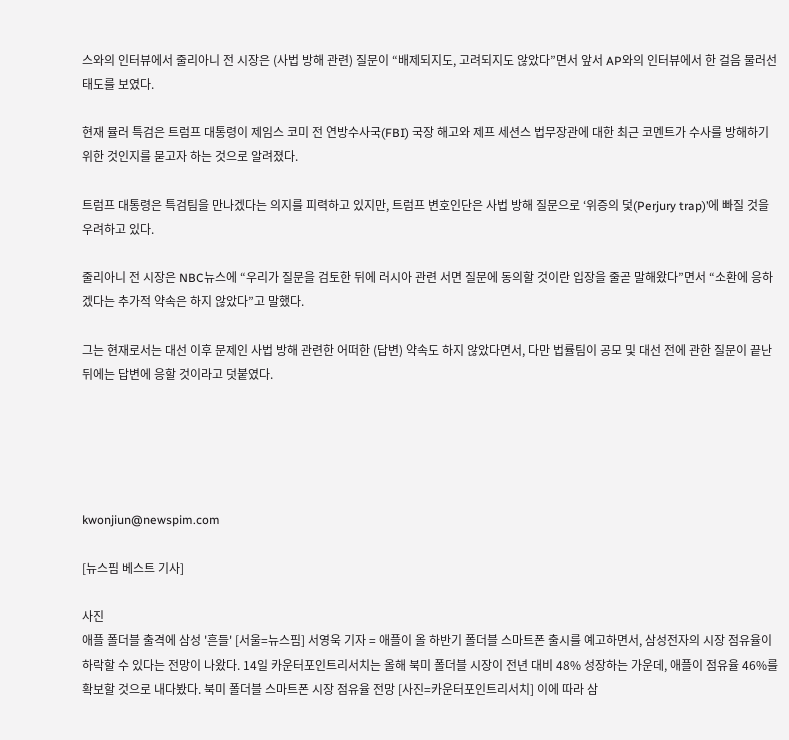스와의 인터뷰에서 줄리아니 전 시장은 (사법 방해 관련) 질문이 “배제되지도, 고려되지도 않았다”면서 앞서 AP와의 인터뷰에서 한 걸음 물러선 태도를 보였다.

현재 뮬러 특검은 트럼프 대통령이 제임스 코미 전 연방수사국(FBI) 국장 해고와 제프 세션스 법무장관에 대한 최근 코멘트가 수사를 방해하기 위한 것인지를 묻고자 하는 것으로 알려졌다.

트럼프 대통령은 특검팀을 만나겠다는 의지를 피력하고 있지만, 트럼프 변호인단은 사법 방해 질문으로 ‘위증의 덫(Perjury trap)’에 빠질 것을 우려하고 있다.

줄리아니 전 시장은 NBC뉴스에 “우리가 질문을 검토한 뒤에 러시아 관련 서면 질문에 동의할 것이란 입장을 줄곧 말해왔다”면서 “소환에 응하겠다는 추가적 약속은 하지 않았다”고 말했다.

그는 현재로서는 대선 이후 문제인 사법 방해 관련한 어떠한 (답변) 약속도 하지 않았다면서, 다만 법률팀이 공모 및 대선 전에 관한 질문이 끝난 뒤에는 답변에 응할 것이라고 덧붙였다.





kwonjiun@newspim.com

[뉴스핌 베스트 기사]

사진
애플 폴더블 출격에 삼성 '흔들' [서울=뉴스핌] 서영욱 기자 = 애플이 올 하반기 폴더블 스마트폰 출시를 예고하면서, 삼성전자의 시장 점유율이 하락할 수 있다는 전망이 나왔다. 14일 카운터포인트리서치는 올해 북미 폴더블 시장이 전년 대비 48% 성장하는 가운데, 애플이 점유율 46%를 확보할 것으로 내다봤다. 북미 폴더블 스마트폰 시장 점유율 전망 [사진=카운터포인트리서치] 이에 따라 삼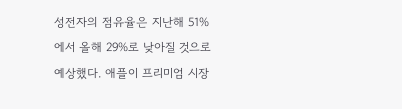성전자의 점유율은 지난해 51%에서 올해 29%로 낮아질 것으로 예상했다. 애플이 프리미엄 시장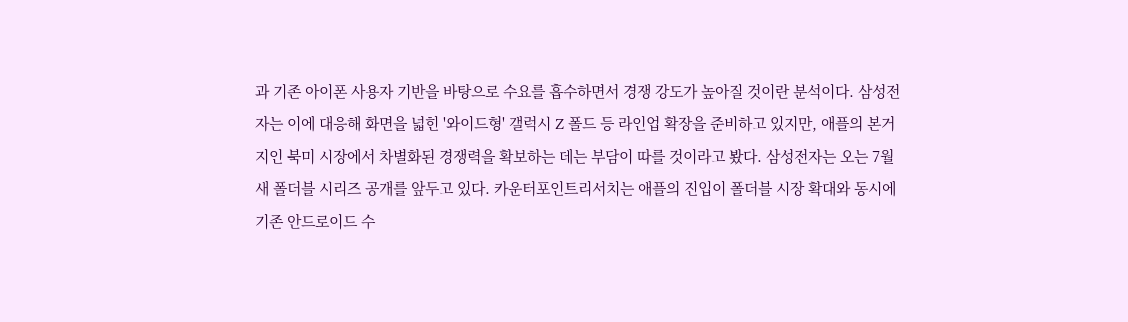과 기존 아이폰 사용자 기반을 바탕으로 수요를 흡수하면서 경쟁 강도가 높아질 것이란 분석이다. 삼성전자는 이에 대응해 화면을 넓힌 '와이드형' 갤럭시 Z 폴드 등 라인업 확장을 준비하고 있지만, 애플의 본거지인 북미 시장에서 차별화된 경쟁력을 확보하는 데는 부담이 따를 것이라고 봤다. 삼성전자는 오는 7월 새 폴더블 시리즈 공개를 앞두고 있다. 카운터포인트리서치는 애플의 진입이 폴더블 시장 확대와 동시에 기존 안드로이드 수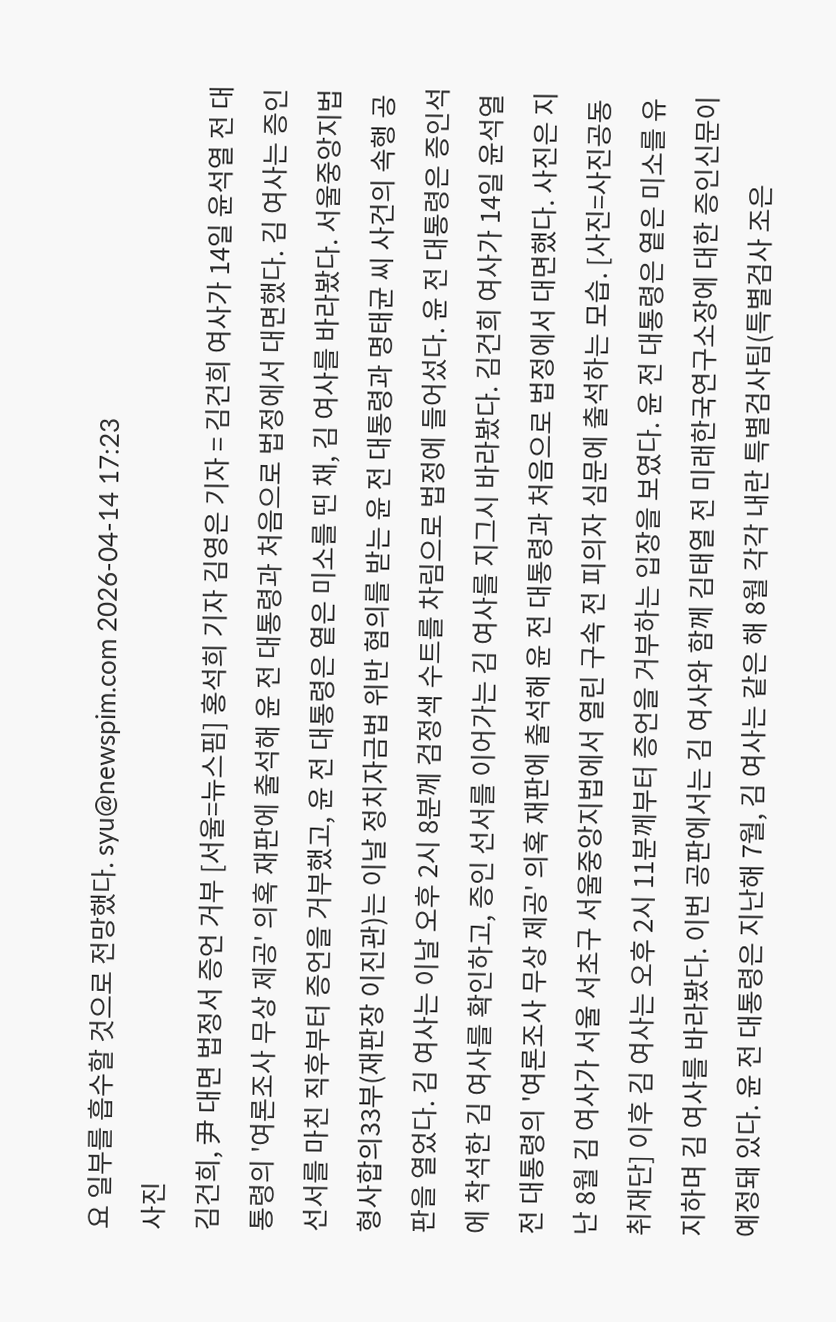요 일부를 흡수할 것으로 전망했다. syu@newspim.com 2026-04-14 17:23
사진
김건희, 尹 대면 법정서 증언 거부 [서울=뉴스핌] 홍석희 기자 김영은 기자 = 김건희 여사가 14일 윤석열 전 대통령의 '여론조사 무상 제공' 의혹 재판에 출석해 윤 전 대통령과 처음으로 법정에서 대면했다. 김 여사는 증인 선서를 마친 직후부터 증언을 거부했고, 윤 전 대통령은 옅은 미소를 띤 채, 김 여사를 바라봤다. 서울중앙지법 형사합의33부(재판장 이진관)는 이날 정치자금법 위반 혐의를 받는 윤 전 대통령과 명태균 씨 사건의 속행 공판을 열었다. 김 여사는 이날 오후 2시 8분께 검정색 수트를 차림으로 법정에 들어섰다. 윤 전 대통령은 증인석에 착석한 김 여사를 확인하고, 증인 선서를 이어가는 김 여사를 지그시 바라봤다. 김건희 여사가 14일 윤석열 전 대통령의 '여론조사 무상 제공' 의혹 재판에 출석해 윤 전 대통령과 처음으로 법정에서 대면했다. 사진은 지난 8월 김 여사가 서울 서초구 서울중앙지법에서 열린 구속 전 피의자 심문에 출석하는 모습. [사진=사진공동취재단] 이후 김 여사는 오후 2시 11분께부터 증언을 거부하는 입장을 보였다. 윤 전 대통령은 옅은 미소를 유지하며 김 여사를 바라봤다. 이번 공판에서는 김 여사와 함께 김태열 전 미래한국연구소장에 대한 증인신문이 예정돼 있다. 윤 전 대통령은 지난해 7월, 김 여사는 같은 해 8월 각각 내란 특별검사팀(특별검사 조은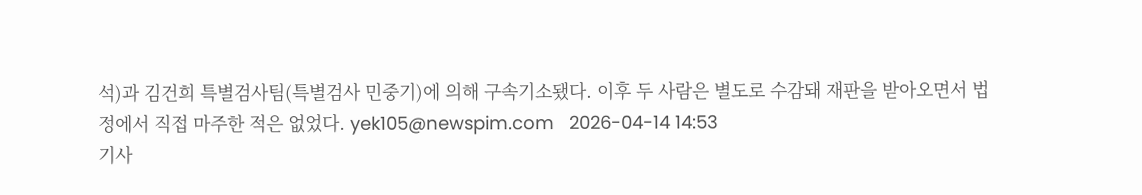석)과 김건희 특별검사팀(특별검사 민중기)에 의해 구속기소됐다. 이후 두 사람은 별도로 수감돼 재판을 받아오면서 법정에서 직접 마주한 적은 없었다. yek105@newspim.com   2026-04-14 14:53
기사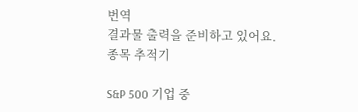번역
결과물 출력을 준비하고 있어요.
종목 추적기

S&P 500 기업 중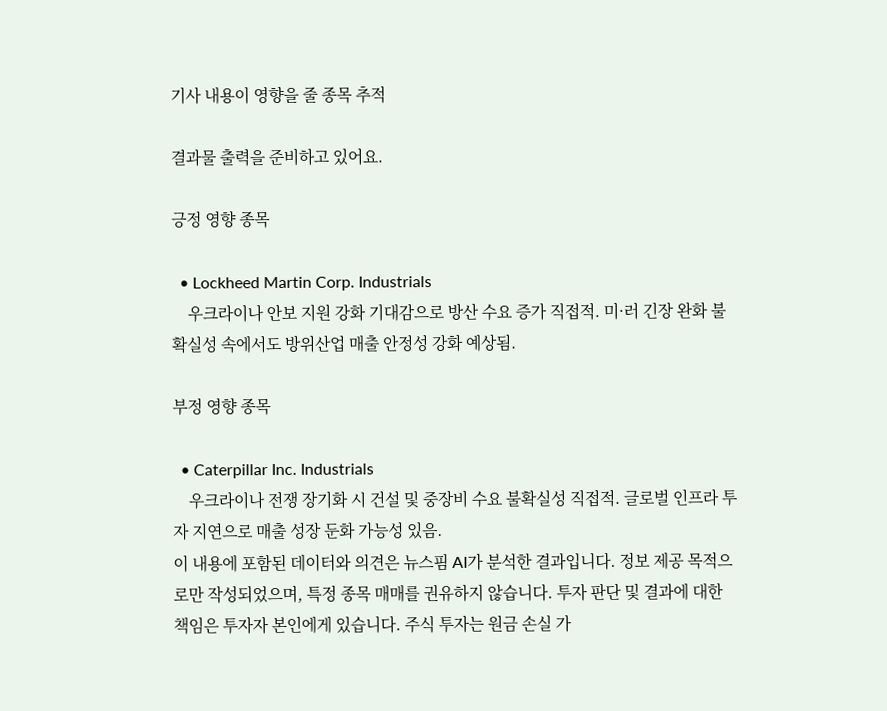기사 내용이 영향을 줄 종목 추적

결과물 출력을 준비하고 있어요.

긍정 영향 종목

  • Lockheed Martin Corp. Industrials
    우크라이나 안보 지원 강화 기대감으로 방산 수요 증가 직접적. 미·러 긴장 완화 불확실성 속에서도 방위산업 매출 안정성 강화 예상됨.

부정 영향 종목

  • Caterpillar Inc. Industrials
    우크라이나 전쟁 장기화 시 건설 및 중장비 수요 불확실성 직접적. 글로벌 인프라 투자 지연으로 매출 성장 둔화 가능성 있음.
이 내용에 포함된 데이터와 의견은 뉴스핌 AI가 분석한 결과입니다. 정보 제공 목적으로만 작성되었으며, 특정 종목 매매를 권유하지 않습니다. 투자 판단 및 결과에 대한 책임은 투자자 본인에게 있습니다. 주식 투자는 원금 손실 가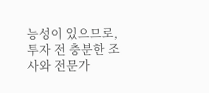능성이 있으므로, 투자 전 충분한 조사와 전문가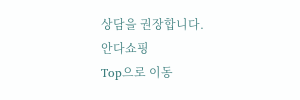상담을 권장합니다.
안다쇼핑
Top으로 이동